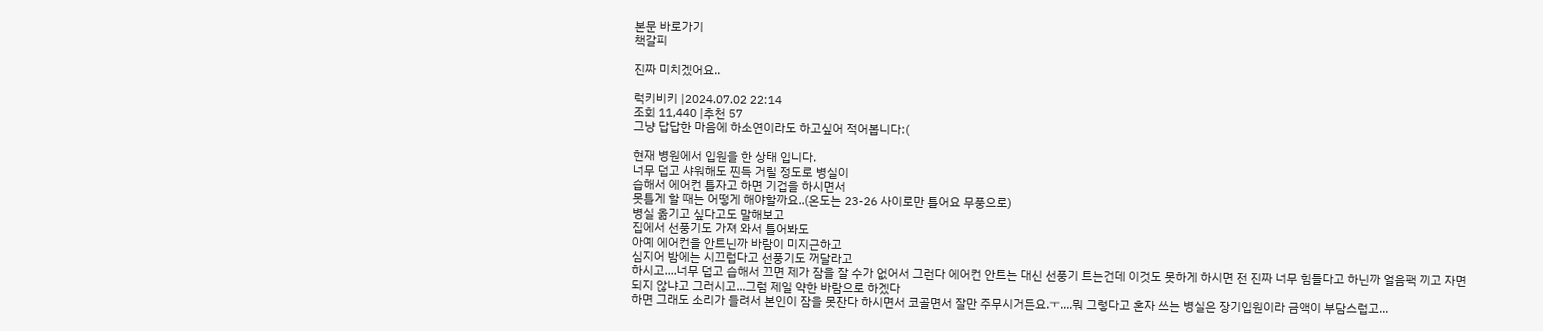본문 바로가기
책갈피

진짜 미치겠어요..

럭키비키 |2024.07.02 22:14
조회 11,440 |추천 57
그냥 답답한 마음에 하소연이라도 하고싶어 적어봅니다:(

현재 병원에서 입원을 한 상태 입니다.
너무 덥고 샤워해도 찐득 거릴 정도로 병실이
습해서 에어컨 틀자고 하면 기겁을 하시면서
못틀게 할 때는 어떻게 해야할까요..(온도는 23-26 사이로만 틀어요 무풍으로)
병실 옮기고 싶다고도 말해보고
집에서 선풍기도 가져 와서 틀어봐도
아예 에어컨을 안트닌까 바람이 미지근하고
심지어 밤에는 시끄럽다고 선풍기도 꺼달라고
하시고....너무 덥고 습해서 끄면 제가 잠을 잘 수가 없어서 그런다 에어컨 안트는 대신 선풍기 트는건데 이것도 못하게 하시면 전 진짜 너무 힘들다고 하닌까 얼음팩 끼고 자면
되지 않냐고 그러시고...그럼 제일 약한 바람으로 하겠다
하면 그래도 소리가 들려서 본인이 잠을 못잔다 하시면서 코골면서 잘만 주무시거든요.ㅜ....뭐 그렇다고 혼자 쓰는 병실은 장기입원이라 금액이 부담스럽고...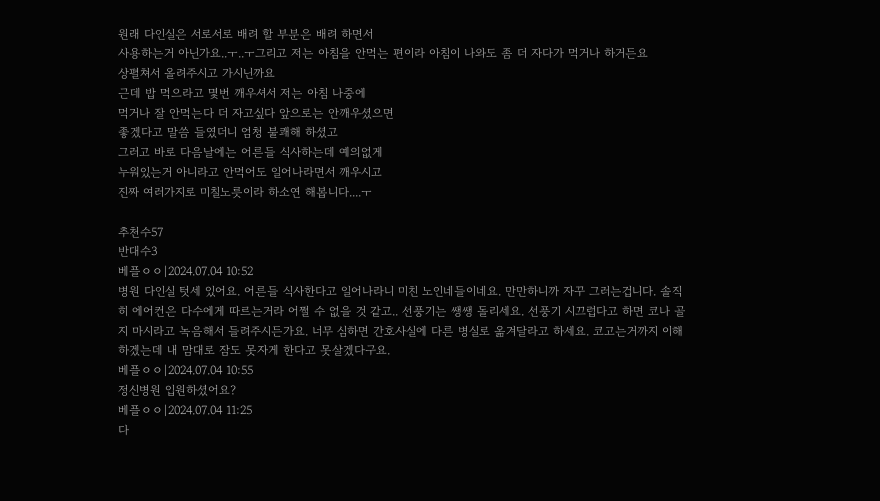원래 다인실은 서로서로 배려 할 부분은 배려 하면서
사용하는거 아닌가요..ㅜ..ㅜ그리고 저는 아침을 안먹는 편이라 아침이 나와도 좀 더 자다가 먹거나 하거든요
상펼쳐서 올려주시고 가시닌까요
근데 밥 먹으라고 몇번 깨우셔서 저는 아침 나중에
먹거나 잘 안먹는다 더 자고싶다 앞으로는 안깨우셨으면
좋겠다고 말씀 들였더니 엄청 불쾌해 하셨고
그러고 바로 다음날에는 어른들 식사하는데 예의없게
누워있는거 아니라고 안먹어도 일어나라면서 깨우시고
진짜 여러가지로 미칠노릇이라 하소연 해봅니다....ㅜ

추천수57
반대수3
베플ㅇㅇ|2024.07.04 10:52
병원 다인실 텃세 있어요. 어른들 식사한다고 일어나라니 미친 노인네들이네요. 만만하니까 자꾸 그러는겁니다. 솔직히 에어컨은 다수에게 따르는거라 어쩔 수 없을 것 같고.. 선풍기는 쌩쌩 돌리세요. 선풍기 시끄럽다고 하면 코나 골지 마시라고 녹음해서 들려주시든가요. 너무 심하면 간호사실에 다른 병실로 옮겨달라고 하세요. 코고는거까지 이해하겠는데 내 맘대로 잠도 못자게 한다고 못살겠다구요.
베플ㅇㅇ|2024.07.04 10:55
정신병원 입원하셨어요?
베플ㅇㅇ|2024.07.04 11:25
다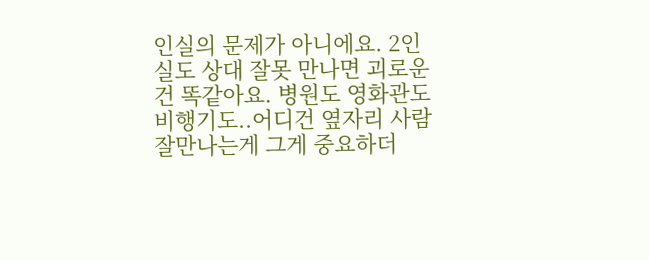인실의 문제가 아니에요. 2인실도 상대 잘못 만나면 괴로운건 똑같아요. 병원도 영화관도 비행기도..어디건 옆자리 사람 잘만나는게 그게 중요하더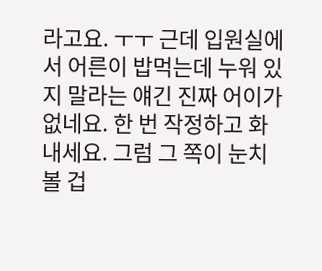라고요. ㅜㅜ 근데 입원실에서 어른이 밥먹는데 누워 있지 말라는 얘긴 진짜 어이가 없네요. 한 번 작정하고 화내세요. 그럼 그 쪽이 눈치 볼 겁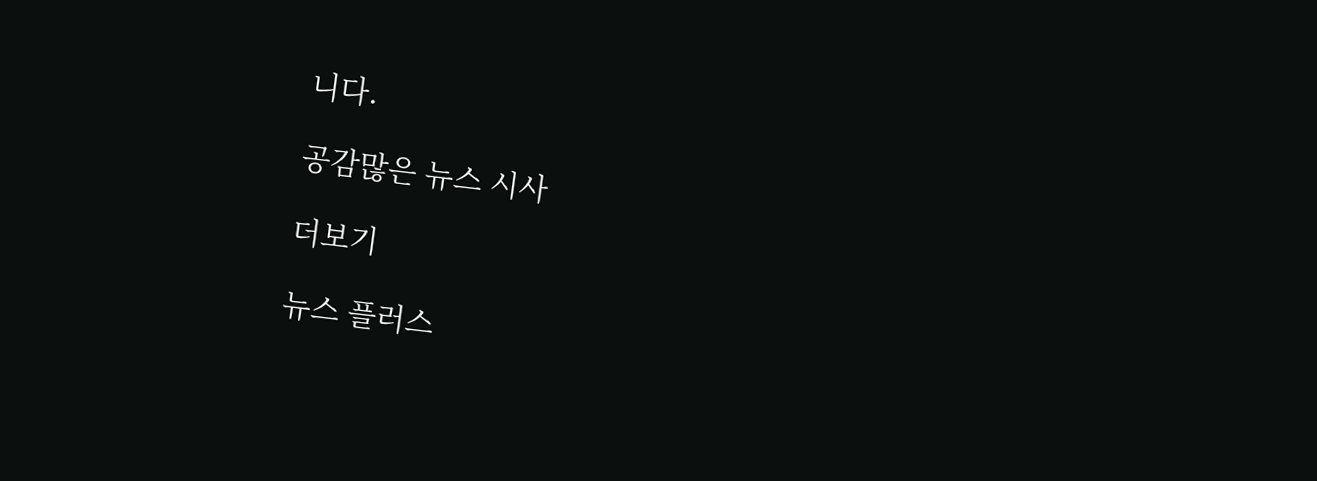니다.

공감많은 뉴스 시사

더보기

뉴스 플러스